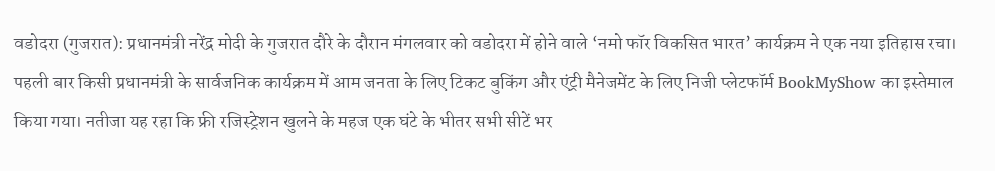वडोदरा (गुजरात): प्रधानमंत्री नरेंद्र मोदी के गुजरात दौरे के दौरान मंगलवार को वडोदरा में होने वाले ‘नमो फॉर विकसित भारत’ कार्यक्रम ने एक नया इतिहास रचा। पहली बार किसी प्रधानमंत्री के सार्वजनिक कार्यक्रम में आम जनता के लिए टिकट बुकिंग और एंट्री मैनेजमेंट के लिए निजी प्लेटफॉर्म BookMyShow का इस्तेमाल किया गया। नतीजा यह रहा कि फ्री रजिस्ट्रेशन खुलने के महज एक घंटे के भीतर सभी सीटें भर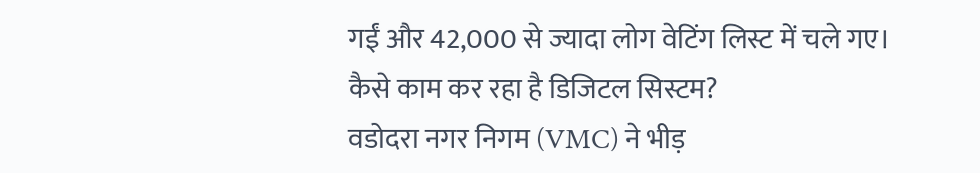गईं और 42,000 से ज्यादा लोग वेटिंग लिस्ट में चले गए।
कैसे काम कर रहा है डिजिटल सिस्टम?
वडोदरा नगर निगम (VMC) ने भीड़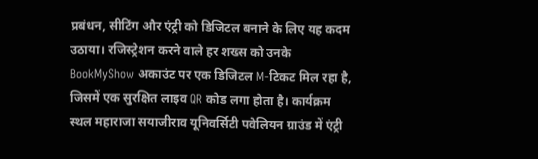प्रबंधन, सीटिंग और एंट्री को डिजिटल बनाने के लिए यह कदम उठाया। रजिस्ट्रेशन करने वाले हर शख्स को उनके BookMyShow अकाउंट पर एक डिजिटल M-टिकट मिल रहा है, जिसमें एक सुरक्षित लाइव QR कोड लगा होता है। कार्यक्रम स्थल महाराजा सयाजीराव यूनिवर्सिटी पवेलियन ग्राउंड में एंट्री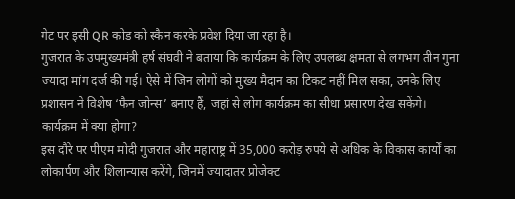गेट पर इसी QR कोड को स्कैन करके प्रवेश दिया जा रहा है।
गुजरात के उपमुख्यमंत्री हर्ष संघवी ने बताया कि कार्यक्रम के लिए उपलब्ध क्षमता से लगभग तीन गुना ज्यादा मांग दर्ज की गई। ऐसे में जिन लोगों को मुख्य मैदान का टिकट नहीं मिल सका, उनके लिए प्रशासन ने विशेष ‘फैन जोन्स’ बनाए हैं, जहां से लोग कार्यक्रम का सीधा प्रसारण देख सकेंगे।
कार्यक्रम में क्या होगा?
इस दौरे पर पीएम मोदी गुजरात और महाराष्ट्र में 35,000 करोड़ रुपये से अधिक के विकास कार्यों का लोकार्पण और शिलान्यास करेंगे, जिनमें ज्यादातर प्रोजेक्ट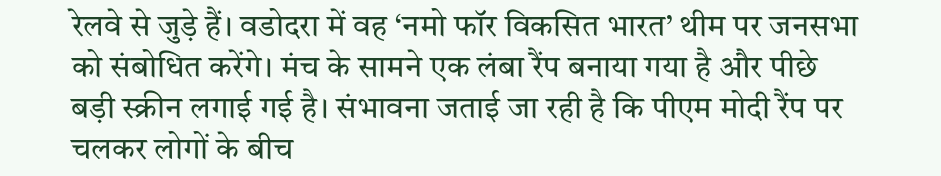रेलवे से जुड़े हैं। वडोदरा में वह ‘नमो फॉर विकसित भारत’ थीम पर जनसभा को संबोधित करेंगे। मंच के सामने एक लंबा रैंप बनाया गया है और पीछे बड़ी स्क्रीन लगाई गई है। संभावना जताई जा रही है कि पीएम मोदी रैंप पर चलकर लोगों के बीच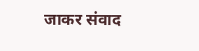जाकर संवाद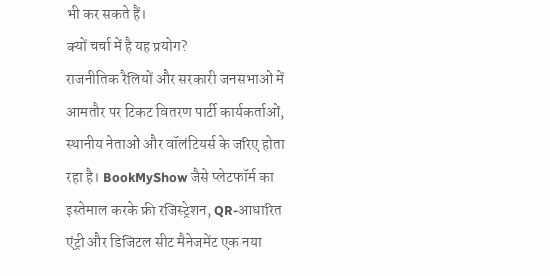भी कर सकते हैं।
क्यों चर्चा में है यह प्रयोग?
राजनीतिक रैलियों और सरकारी जनसभाओं में आमतौर पर टिकट वितरण पार्टी कार्यकर्ताओं, स्थानीय नेताओं और वॉलंटियर्स के जरिए होता रहा है। BookMyShow जैसे प्लेटफॉर्म का इस्तेमाल करके फ्री रजिस्ट्रेशन, QR-आधारित एंट्री और डिजिटल सीट मैनेजमेंट एक नया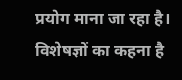प्रयोग माना जा रहा है। विशेषज्ञों का कहना है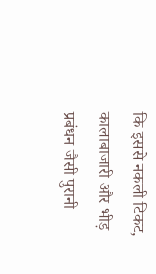कि इससे नकली टिकट, कालाबाजारी और भीड़ प्रबंधन जैसी पुरानी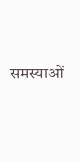समस्याओं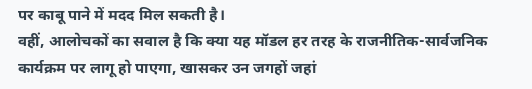पर काबू पाने में मदद मिल सकती है।
वहीं, आलोचकों का सवाल है कि क्या यह मॉडल हर तरह के राजनीतिक-सार्वजनिक कार्यक्रम पर लागू हो पाएगा, खासकर उन जगहों जहां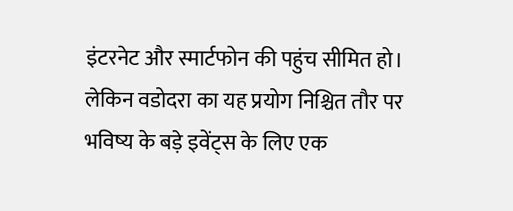इंटरनेट और स्मार्टफोन की पहुंच सीमित हो। लेकिन वडोदरा का यह प्रयोग निश्चित तौर पर भविष्य के बड़े इवेंट्स के लिए एक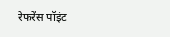रेफरेंस पॉइंट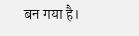बन गया है।